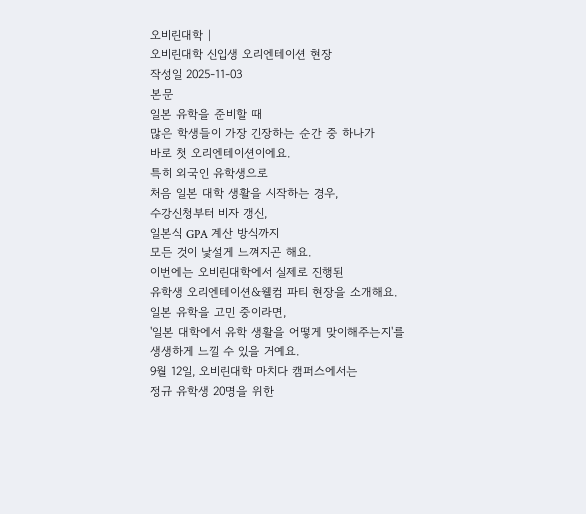오비린대학 |
오비린대학 신입생 오리엔테이션 현장
작성일 2025-11-03
본문
일본 유학을 준비할 때
많은 학생들이 가장 긴장하는 순간 중 하나가
바로 첫 오리엔테이션이에요.
특히 외국인 유학생으로
처음 일본 대학 생활을 시작하는 경우,
수강신청부터 비자 갱신,
일본식 GPA 계산 방식까지
모든 것이 낯설게 느껴지곤 해요.
이번에는 오비린대학에서 실제로 진행된
유학생 오리엔테이션&웰컴 파티 현장을 소개해요.
일본 유학을 고민 중이라면,
'일본 대학에서 유학 생활을 어떻게 맞이해주는지'를
생생하게 느낄 수 있을 거예요.
9월 12일, 오비린대학 마치다 캠퍼스에서는
정규 유학생 20명을 위한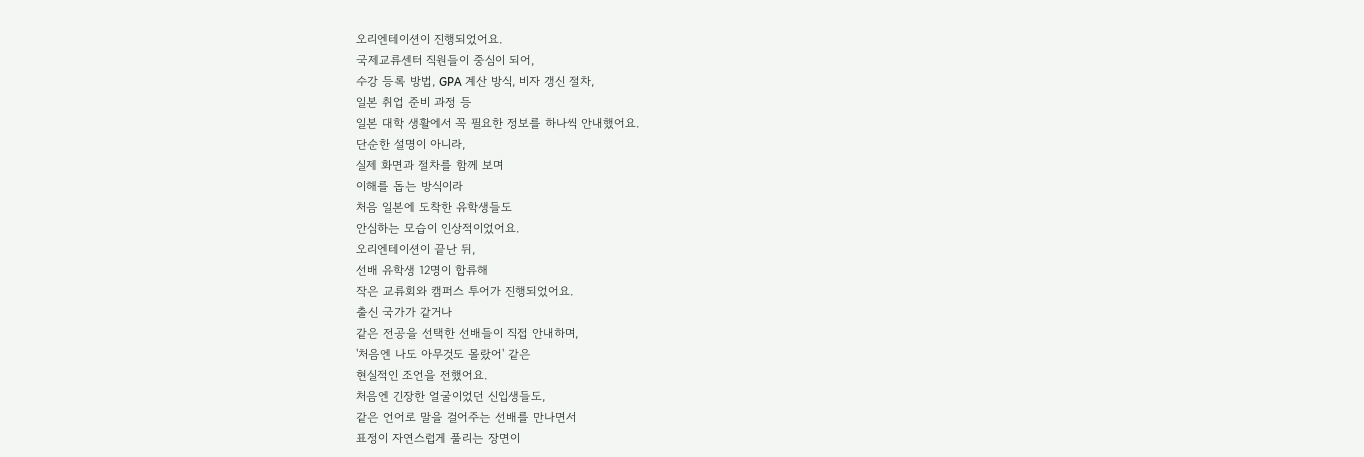오리엔테이션이 진행되었어요.
국제교류센터 직원들이 중심이 되어,
수강 등록 방법, GPA 계산 방식, 비자 갱신 절차,
일본 취업 준비 과정 등
일본 대학 생활에서 꼭 필요한 정보를 하나씩 안내했어요.
단순한 설명이 아니라,
실제 화면과 절차를 함께 보며
이해를 돕는 방식이라
처음 일본에 도착한 유학생들도
안심하는 모습이 인상적이었어요.
오리엔테이션이 끝난 뒤,
선배 유학생 12명이 합류해
작은 교류회와 캠퍼스 투어가 진행되었어요.
출신 국가가 같거나
같은 전공을 선택한 선배들이 직접 안내하며,
'처음엔 나도 아무것도 몰랐어' 같은
현실적인 조언을 전했어요.
처음엔 긴장한 얼굴이었던 신입생들도,
같은 언어로 말을 걸어주는 선배를 만나면서
표정이 자연스럽게 풀리는 장면이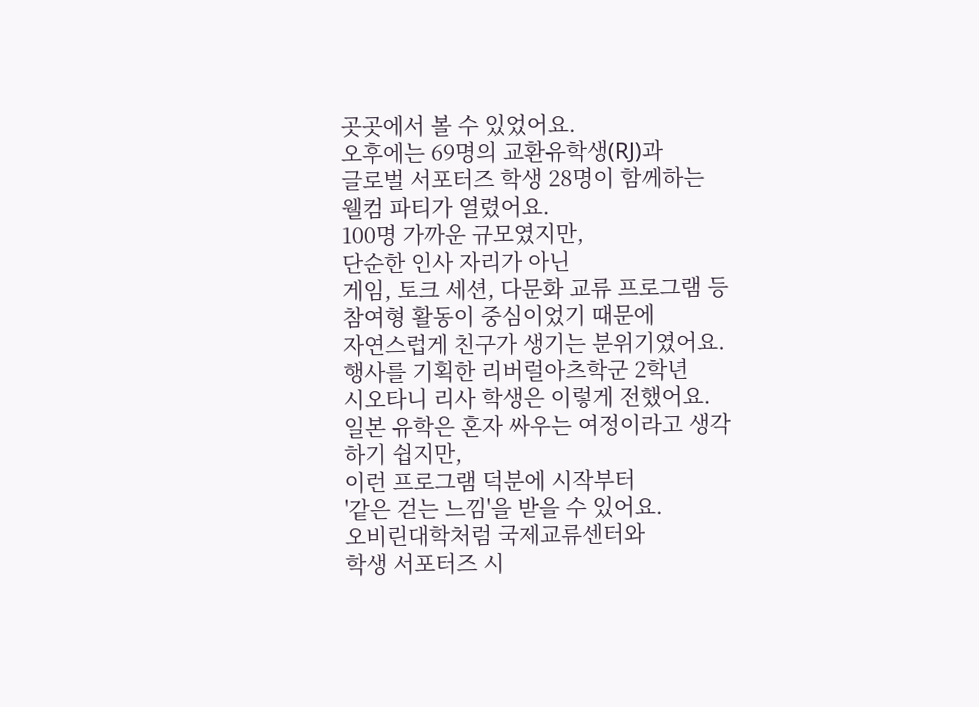곳곳에서 볼 수 있었어요.
오후에는 69명의 교환유학생(RJ)과
글로벌 서포터즈 학생 28명이 함께하는
웰컴 파티가 열렸어요.
100명 가까운 규모였지만,
단순한 인사 자리가 아닌
게임, 토크 세션, 다문화 교류 프로그램 등
참여형 활동이 중심이었기 때문에
자연스럽게 친구가 생기는 분위기였어요.
행사를 기획한 리버럴아츠학군 2학년
시오타니 리사 학생은 이렇게 전했어요.
일본 유학은 혼자 싸우는 여정이라고 생각하기 쉽지만,
이런 프로그램 덕분에 시작부터
'같은 걷는 느낌'을 받을 수 있어요.
오비린대학처럼 국제교류센터와
학생 서포터즈 시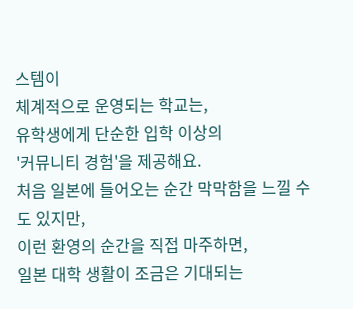스템이
체계적으로 운영되는 학교는,
유학생에게 단순한 입학 이상의
'커뮤니티 경험'을 제공해요.
처음 일본에 들어오는 순간 막막함을 느낄 수도 있지만,
이런 환영의 순간을 직접 마주하면,
일본 대학 생활이 조금은 기대되는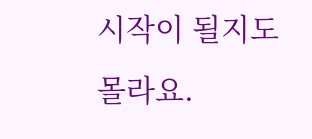시작이 될지도 몰라요.